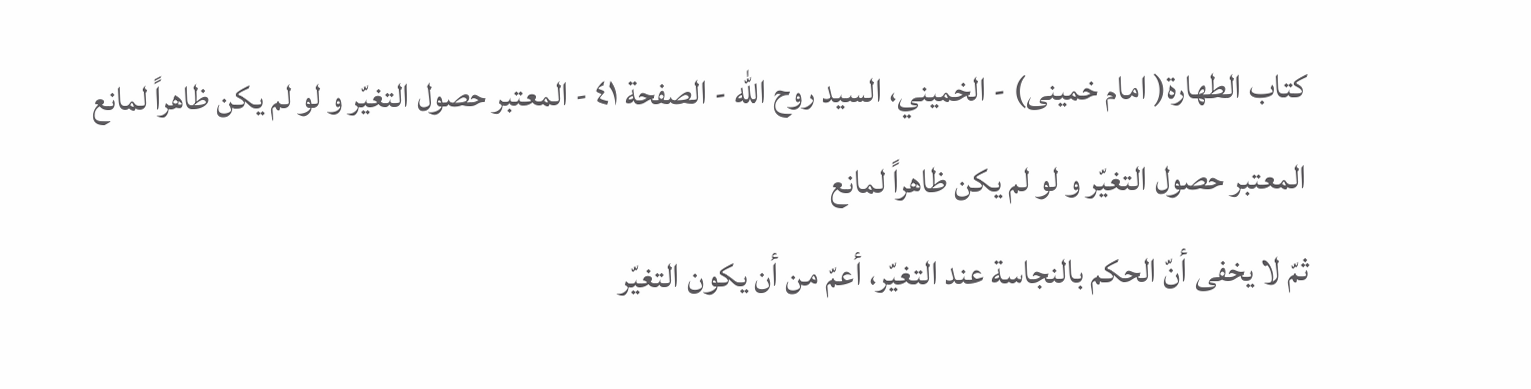كتاب الطهارة( امام خمينى) - الخميني، السيد روح الله - الصفحة ٤١ - المعتبر حصول التغيّر و لو لم يكن ظاهراً لمانع
المعتبر حصول التغيّر و لو لم يكن ظاهراً لمانع
ثمّ لا يخفى أنّ الحكم بالنجاسة عند التغيّر، أعمّ من أن يكون التغيّر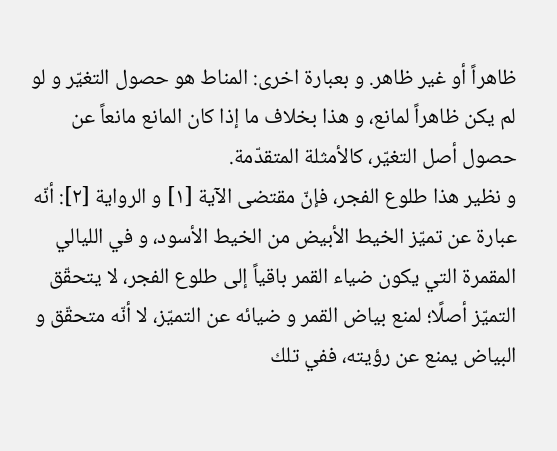ظاهراً أو غير ظاهر. و بعبارة اخرى: المناط هو حصول التغيّر و لو لم يكن ظاهراً لمانع، و هذا بخلاف ما إذا كان المانع مانعاً عن حصول أصل التغيّر، كالأمثلة المتقدّمة.
و نظير هذا طلوع الفجر، فإنّ مقتضى الآية [١] و الرواية [٢]: أنّه عبارة عن تميّز الخيط الأبيض من الخيط الأسود، و في الليالي المقمرة التي يكون ضياء القمر باقياً إلى طلوع الفجر، لا يتحقّق التميّز أصلًا؛ لمنع بياض القمر و ضيائه عن التميّز، لا أنّه متحقّق و البياض يمنع عن رؤيته، ففي تلك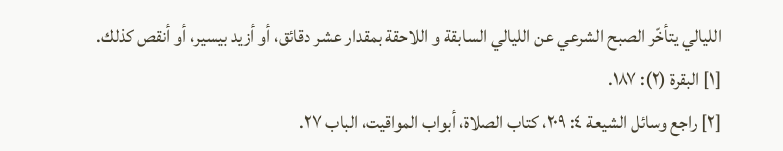الليالي يتأخّر الصبح الشرعي عن الليالي السابقة و اللاحقة بمقدار عشر دقائق، أو أزيد بيسير، أو أنقص كذلك.
[١] البقرة (٢): ١٨٧.
[٢] راجع وسائل الشيعة ٤: ٢٠٩، كتاب الصلاة، أبواب المواقيت، الباب ٢٧.